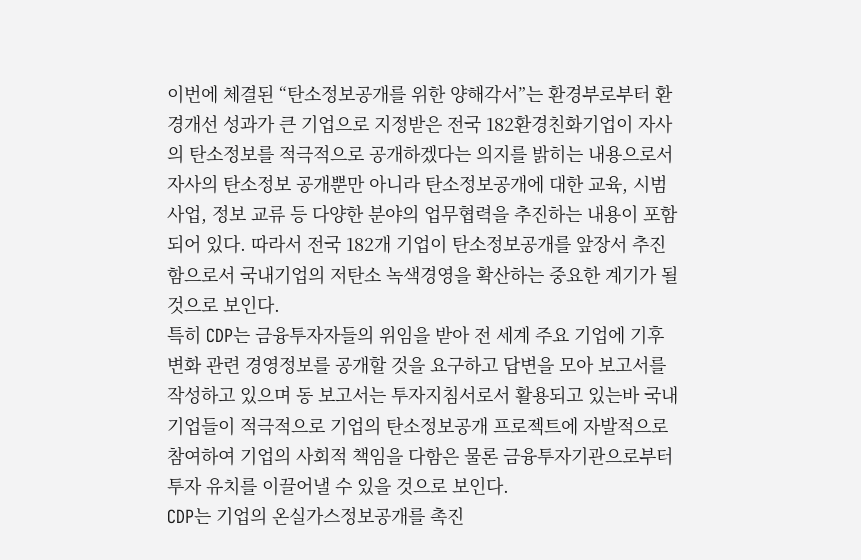이번에 체결된 “탄소정보공개를 위한 양해각서”는 환경부로부터 환경개선 성과가 큰 기업으로 지정받은 전국 182환경친화기업이 자사의 탄소정보를 적극적으로 공개하겠다는 의지를 밝히는 내용으로서 자사의 탄소정보 공개뿐만 아니라 탄소정보공개에 대한 교육, 시범사업, 정보 교류 등 다양한 분야의 업무협력을 추진하는 내용이 포함되어 있다. 따라서 전국 182개 기업이 탄소정보공개를 앞장서 추진함으로서 국내기업의 저탄소 녹색경영을 확산하는 중요한 계기가 될 것으로 보인다.
특히 CDP는 금융투자자들의 위임을 받아 전 세계 주요 기업에 기후변화 관련 경영정보를 공개할 것을 요구하고 답변을 모아 보고서를 작성하고 있으며 동 보고서는 투자지침서로서 활용되고 있는바 국내 기업들이 적극적으로 기업의 탄소정보공개 프로젝트에 자발적으로 참여하여 기업의 사회적 책임을 다함은 물론 금융투자기관으로부터 투자 유치를 이끌어낼 수 있을 것으로 보인다.
CDP는 기업의 온실가스정보공개를 촉진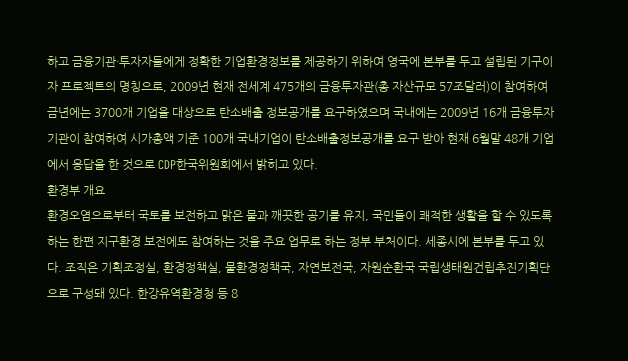하고 금융기관·투자자들에게 정확한 기업환경정보를 제공하기 위하여 영국에 본부를 두고 설립된 기구이자 프로젝트의 명칭으로, 2009년 현재 전세계 475개의 금융투자관(총 자산규모 57조달러)이 참여하여 금년에는 3700개 기업을 대상으로 탄소배출 정보공개를 요구하였으며 국내에는 2009년 16개 금융투자기관이 참여하여 시가총액 기준 100개 국내기업이 탄소배출정보공개를 요구 받아 현재 6월말 48개 기업에서 응답을 한 것으로 CDP한국위원회에서 밝히고 있다.
환경부 개요
환경오염으로부터 국토를 보전하고 맑은 물과 깨끗한 공기를 유지, 국민들이 쾌적한 생활을 할 수 있도록 하는 한편 지구환경 보전에도 참여하는 것을 주요 업무로 하는 정부 부처이다. 세종시에 본부를 두고 있다. 조직은 기획조정실, 환경정책실, 물환경정책국, 자연보전국, 자원순환국 국립생태원건립추진기획단으로 구성돼 있다. 한강유역환경청 등 8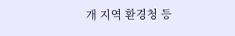개 지역 환경청 등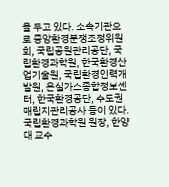을 두고 있다. 소속기관으로 중앙환경분쟁조정위원회, 국립공원관리공단, 국립환경과학원, 한국환경산업기술원, 국립환경인력개발원, 온실가스종합정보센터, 한국환경공단, 수도권매립지관리공사 등이 있다. 국립환경과학원 원장, 한양대 교수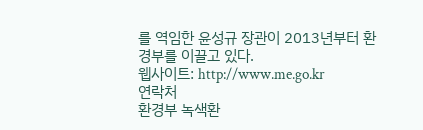를 역임한 윤성규 장관이 2013년부터 환경부를 이끌고 있다.
웹사이트: http://www.me.go.kr
연락처
환경부 녹색환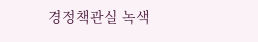경정책관실 녹색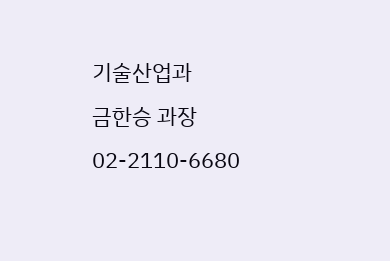기술산업과
금한승 과장
02-2110-6680